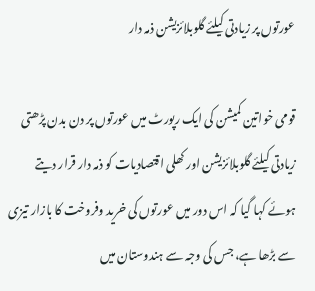عورتوں پر زیادتی کیلئے گلوبلائزیشن ذمہ دار

قومی خواتین کمیشن کی ایک رپورٹ میں عورتوں پر دن بدن پڑھتی زیادتی کیلئے گلوبلائزیشن اور کھلی اقتصادیات کو ذمہ دار قرار دیتے ہوئے کہا گیا کہ اس دور میں عورتوں کی خرید وفروخت کا بازار تیزی سے بڑھا ہے، جس کی وجہ سے ہندوستان میں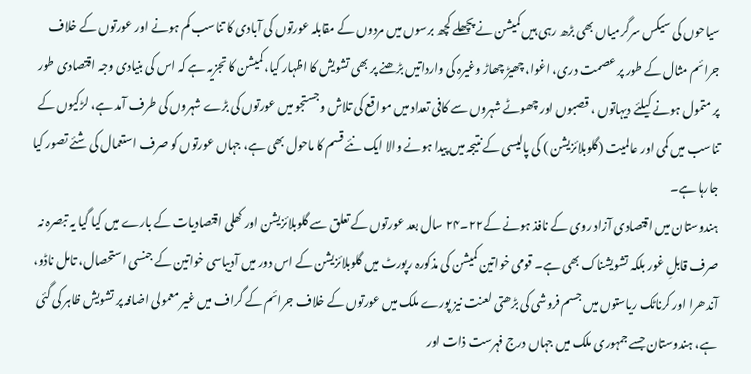سیاحوں کی سیکس سرگرمیاں بھی بڑھ رہی ہیں کمیشن نے پچھلے کچھ برسوں میں مردوں کے مقابلہ عورتوں کی آبادی کا تناسب کم ہونے اور عورتوں کے خلاف جرائم مثال کے طور پر عصمت دری، اغوا، چھیڑ چھاڑ وغیرہ کی وارداتیں بڑھنے پر بھی تشویش کا اظہار کیا، کمیشن کا تجزیہ ہے کہ اس کی بنیادی وجہ اقتصادی طور پر متمول ہونے کیلئے دیہاتوں ، قصبوں اور چھوٹے شہروں سے کافی تعداد میں مواقع کی تلاش وجستجو میں عورتوں کی بڑے شہروں کی طرف آمد ہے، لڑکیوں کے تناسب میں کمی اور عالمیت (گلوبلائزیشن ) کی پالیسی کے نتیجہ میں پیدا ہونے والا ایک نئے قسم کا ماحول بھی ہے، جہاں عورتوں کو صرف استعمال کی شئے تصور کیا جارہا ہے۔
ہندوستان میں اقتصادی آزاد روی کے نافذ ہونے کے۲۲۔۲۴ سال بعد عورتوں کے تعلق سے گلوبلائزیشن اور کھلی اقتصادیات کے بارے میں کیا گیا یہ تبصرہ نہ صرف قابلِ غور بلکہ تشویشناک بھی ہے۔ قومی خواتین کمیشن کی مذکورہ رپورٹ میں گلوبلائزیشن کے اس دور میں آدیباسی خواتین کے جنسی استحصال، تامل ناڈو، آندھرا اور کرناٹک ریاستوں میں جسم فروشی کی بڑھتی لعنت نیز پورے ملک میں عورتوں کے خلاف جرائم کے گراف میں غیر معمولی اضافہ پر تشویش ظاہر کی گئی ہے، ہندوستان جسے جمہوری ملک میں جہاں درج فہرست ذات اور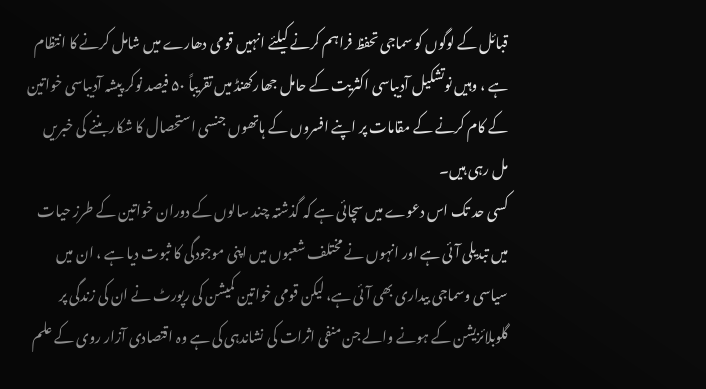قبائل کے لوگوں کو سماجی تحفظ فراہم کرنے کیلئے انہیں قومی دھارے میں شامل کرنے کا انتظام ہے ، وہیں نوتشکیل آدیباسی اکثریت کے حامل جھارکھنڈ میں تقریباً ۵۰ فیصد نوکر پیشہ آدیباسی خواتین کے کام کرنے کے مقامات پر اپنے افسروں کے ہاتھوں جنسی استحصال کا شکار بننے کی خبریں مل رہی ہیں۔
کسی حد تک اس دعوے میں سچائی ہے کہ گذشتہ چند سالوں کے دوران خواتین کے طرز حیات میں تبدیلی آئی ہے اور انہوں نے مختلف شعبوں میں اپنی موجودگی کا ثبوت دیا ہے ، ان میں سیاسی وسماجی بیداری بھی آئی ہے، لیکن قومی خواتین کمیشن کی رپورٹ نے ان کی زندگی پر گلوبلائزیشن کے ہونے والے جن منفی اثرات کی نشاندہی کی ہے وہ اقتصادی آزار روی کے علم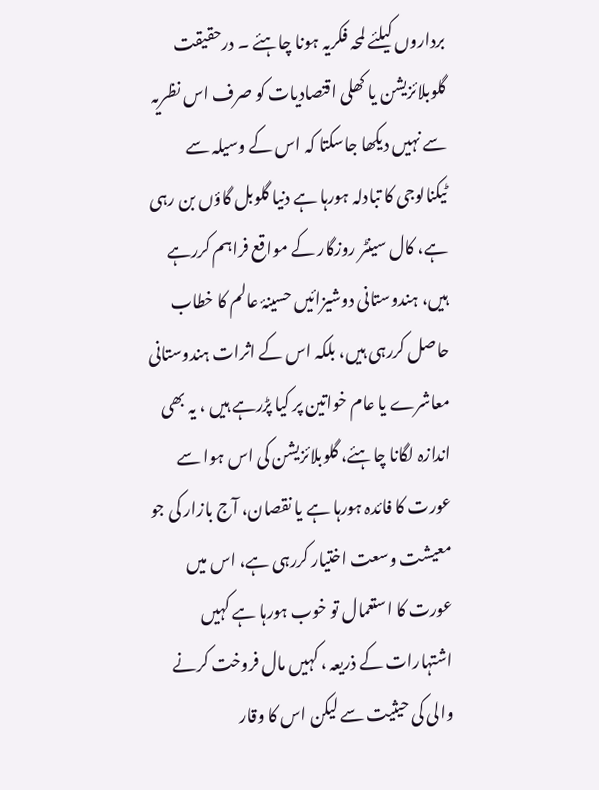برداروں کیلئے لمحہ فکریہ ہونا چاہئے ۔ درحقیقت گلوبلائزیشن یا کھلی اقتصادیات کو صرف اس نظریہ سے نہیں دیکھا جاسکتا کہ اس کے وسیلہ سے ٹیکنالوجی کا تبادلہ ہورہا ہے دنیا گلوبل گاؤں بن رہی ہے، کال سینٹر روزگار کے مواقع فراہم کررہے ہیں، ہندوستانی دوشیزائیں حسینۂ عالم کا خطاب حاصل کررہی ہیں، بلکہ اس کے اثرات ہندوستانی معاشرے یا عام خواتین پر کیا پڑرہے ہیں ، یہ بھی اندازہ لگانا چاہئے، گلوبلائزیشن کی اس ہوا سے عورت کا فائدہ ہورہا ہے یا نقصان، آج بازار کی جو معیشت وسعت اختیار کررہی ہے، اس میں عورت کا استعمال تو خوب ہورہا ہے کہیں اشتہارات کے ذریعہ ، کہیں مال فروخت کرنے والی کی حیثیت سے لیکن اس کا وقار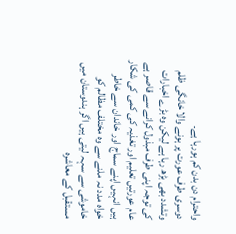واحترام دن بدن کم ہورہا ہے۔
دوسری طرف عورت پر ہونے والا خانگی ظلم وتشدد بھی بڑھ رہا ہے لیکن وہ بڑے اخبارات کی توجہ اپنی طرف مبذول کرانے سے قاصر ہے عام عورتیں تعلیم اور تغذیہ کی کمی کی شکار ہیں انہیں اپنے سماج اور خاندان سے خاطر خواہ مدد نہ ملنے سے وہ مختلف مظالم کو خاموشی سے سہہ لیتی ہیں اگر ہندوستان میں مستقبل کے معاشرہ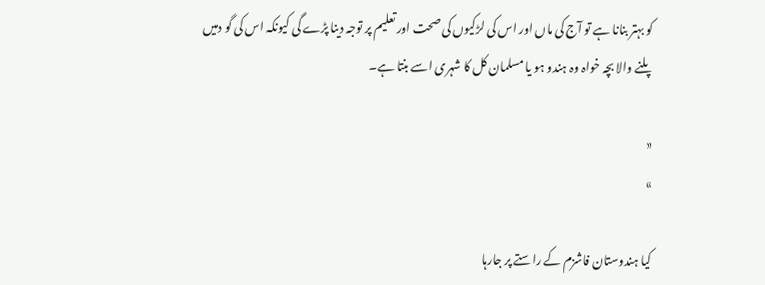کو بہتر بنانا ہے تو آج کی ماں اور اس کی لڑکیوں کی صحت اور تعلیم پر توجہ دینا پڑے گی کیونکہ اس کی گو دمیں پلنے والا بچہ خواہ وہ ہندو ہو یا مسلمان کل کا شہری اسے بنتا ہے۔

«
»

کیا ہندوستان فاشزم کے راستے پر جارہا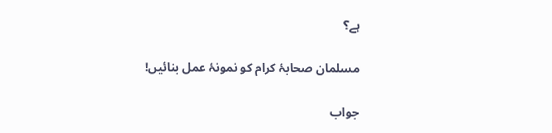ہے؟

مسلمان صحابۂ کرام کو نمونۂ عمل بنائیں!

جواب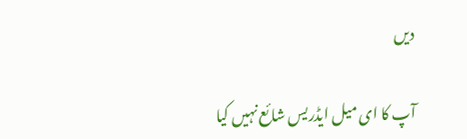دیں

آپ کا ای میل ایڈریس شائع نہیں کیا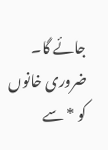جائے گا۔ ضروری خانوں کو * سے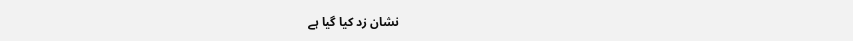نشان زد کیا گیا ہے